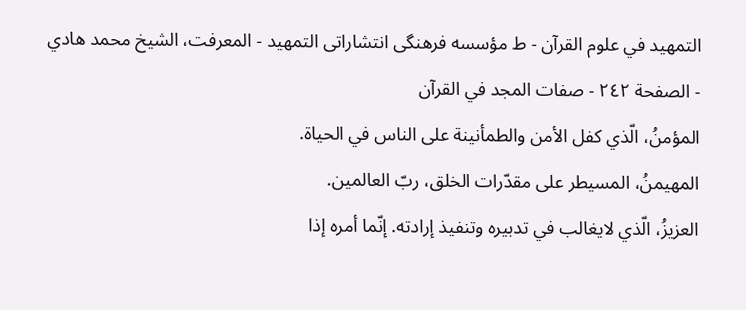التمهيد في علوم القرآن - ط مؤسسه فرهنگى انتشاراتى التمهيد - المعرفت، الشيخ محمد هادي - الصفحة ٢٤٢ - صفات المجد في القرآن
المؤمنُ، الّذي كفل الأمن والطمأنينة على الناس في الحياة.
المهيمنُ، المسيطر على مقدّرات الخلق، ربّ العالمين.
العزيزُ، الّذي لايغالب في تدبيره وتنفيذ إرادته. إنّما أمره إذا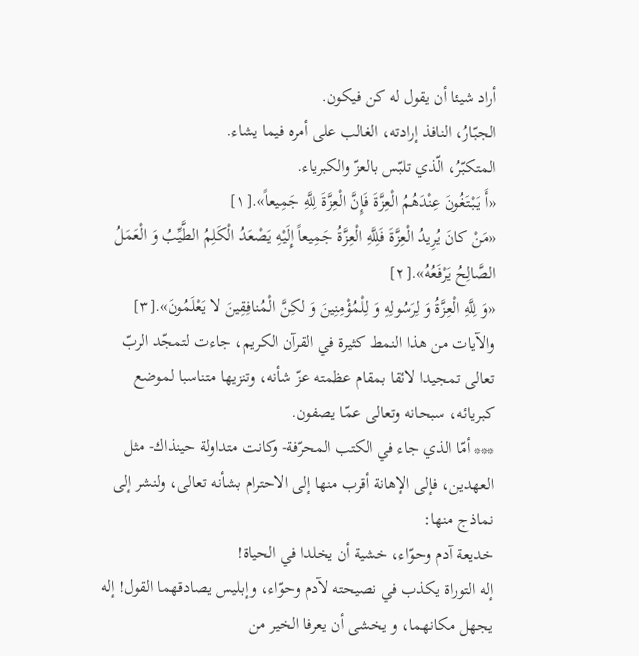أراد شيئا أن يقول له كن فيكون.
الجبّارُ، النافذ إرادته، الغالب على أمره فيما يشاء.
المتكبّرُ، الّذي تلبّس بالعزّ والكبرياء.
«أَ يَبْتَغُونَ عِنْدَهُمُ الْعِزَّةَ فَإِنَّ الْعِزَّةَ لِلَّهِ جَمِيعاً».[١]
«مَنْ كانَ يُرِيدُ الْعِزَّةَ فَلِلَّهِ الْعِزَّةُ جَمِيعاً إِلَيْهِ يَصْعَدُ الْكَلِمُ الطَّيِّبُ وَ الْعَمَلُ الصَّالِحُ يَرْفَعُهُ».[٢]
«وَ لِلَّهِ الْعِزَّةُ وَ لِرَسُولِهِ وَ لِلْمُؤْمِنِينَ وَ لكِنَّ الْمُنافِقِينَ لا يَعْلَمُونَ».[٣]
والآيات من هذا النمط كثيرة في القرآن الكريم، جاءت لتمجّد الربّ تعالى تمجيدا لائقا بمقام عظمته عزّ شأنه، وتنزيها متناسبا لموضع كبريائه، سبحانه وتعالى عمّا يصفون.
*** أمّا الذي جاء في الكتب المحرّفة- وكانت متداولة حينذاك- مثل العهدين، فإلى الإهانة أقرب منها إلى الاحترام بشأنه تعالى، ولنشر إلى نماذج منها:
خديعة آدم وحوّاء، خشية أن يخلدا في الحياة!
إله التوراة يكذب في نصيحته لآدم وحوّاء، وإبليس يصادقهما القول! إله يجهل مكانهما، و يخشى أن يعرفا الخير من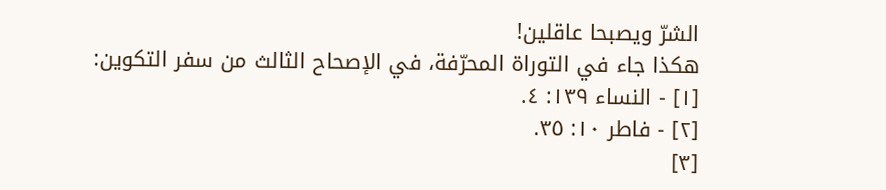الشرّ ويصبحا عاقلين!
هكذا جاء في التوراة المحرّفة، في الإصحاح الثالث من سفر التكوين:
[١] - النساء ١٣٩: ٤.
[٢] - فاطر ١٠: ٣٥.
[٣]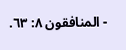- المنافقون ٨: ٦٣.